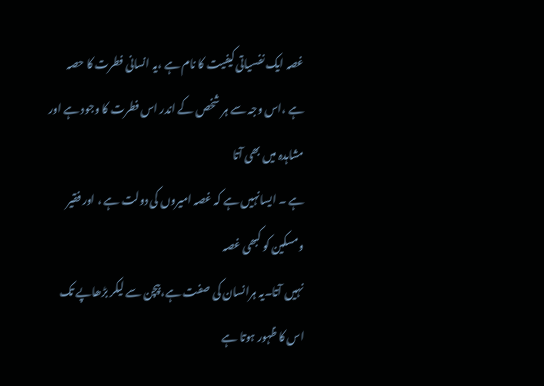غصہ ایک نفسیاتی کیفیت کا نام ہے ،یہ انسانی فطرت کا حصہ
ہے ،اس وجہ سے ہر شخص کے اندر اس فطرت کا وجود ہے اور مشاہدہ میں بھی آتا
ہے ۔ ایسانہیں ہے کہ غصہ امیروں کی دولت ہے ، اور فقیر ومسکین کو کبھی غصہ
نہیں آتا۔یہ ہرانسان کی صفت ہے، بپچن سے لیکر بڑھاپے تک اس کا ظہور ہوتا ہے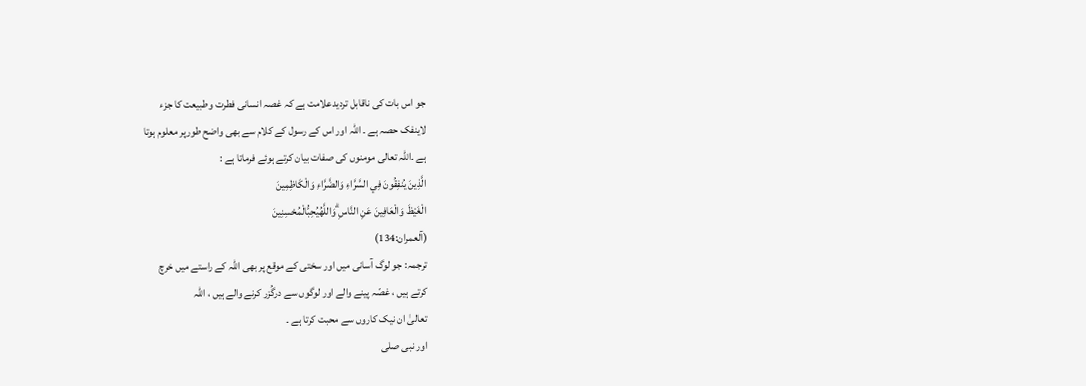جو اس بات کی ناقابل تردیدعلامت ہے کہ غصہ انسانی فطرت وطبیعت کا جزء
لاینفک حصہ ہے ۔ اللہ اور اس کے رسول کے کلام سے بھی واضح طورپر معلوم ہوتا
ہے ۔اللہ تعالی مومنوں کی صفات بیان کرتے ہوئے فرماتا ہے :
الَّذِينَ يُنفِقُونَ فِي السَّرَّاءِ وَالضَّرَّاءِ وَالْكَاظِمِينَ
الْغَيْظَ وَالْعَافِينَ عَنِ النَّاسِ ۗوَاللَّهُيُحِبُّالْمُحْسِنِينَ
(آلعمران:134)
ترجمہ: جو لوگ آسانی میں اور سختی کے موقع پر بھی اللہ کے راستے میں خرچ
کرتے ہیں ، غصّہ پینے والے اور لوگوں سے درگُزر کرنے والے ہیں ، اللہ
تعالیٰ ان نیک کاروں سے محبت کرتا ہے ۔
اور نبی صلى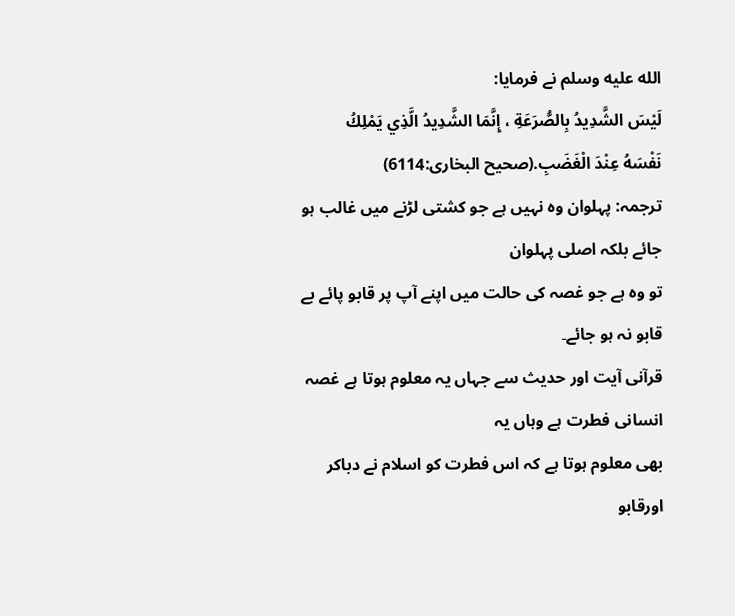الله عليه وسلم نے فرمایا:
لَيْسَ الشَّدِيدُ بِالصُّرَعَةِ ، إِنَّمَا الشَّدِيدُ الَّذِي يَمْلِكُ
نَفْسَهُ عِنْدَ الْغَضَبِ.(صحیح البخاری:6114)
ترجمہ: پہلوان وہ نہیں ہے جو کشتی لڑنے میں غالب ہو جائے بلکہ اصلی پہلوان
تو وہ ہے جو غصہ کی حالت میں اپنے آپ پر قابو پائے بے قابو نہ ہو جائے۔
قرآنی آیت اور حدیث سے جہاں یہ معلوم ہوتا ہے غصہ انسانی فطرت ہے وہاں یہ
بھی معلوم ہوتا ہے کہ اس فطرت کو اسلام نے دباکر اورقابو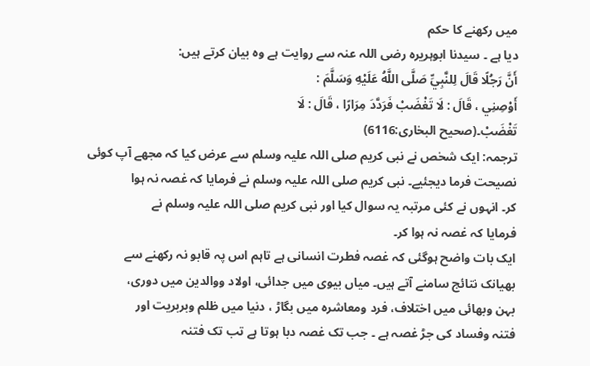میں رکھنے کا حکم
دیا ہے ۔ سیدنا ابوہریرہ رضی اللہ عنہ سے روایت ہے وہ بیان کرتے ہیں:
أَنَّ رَجُلًا قَالَ لِلنَّبِيِّ صَلَّى اللَّهُ عَلَيْهِ وَسَلَّمَ :
أَوْصِنِي ، قَالَ : لَا تَغْضَبْ فَرَدَّدَ مِرَارًا ، قَالَ : لَا
تَغْضَبْ۔(صحیح البخاری:6116)
ترجمہ: ایک شخص نے نبی کریم صلی اللہ علیہ وسلم سے عرض کیا کہ مجھے آپ کوئی
نصیحت فرما دیجئیے۔ نبی کریم صلی اللہ علیہ وسلم نے فرمایا کہ غصہ نہ ہوا
کر۔ انہوں نے کئی مرتبہ یہ سوال کیا اور نبی کریم صلی اللہ علیہ وسلم نے
فرمایا کہ غصہ نہ ہوا کر۔
ایک بات واضح ہوگئی کہ غصہ فطرت انسانی ہے تاہم اس پہ قابو نہ رکھنے سے
بھیانک نتائج سامنے آتے ہیں۔ میاں بیوی میں جدائی، اولاد ووالدین میں دوری،
بہن وبھائی میں اختلاف، فرد ومعاشرہ میں بگاڑ ، دنیا میں ظلم وبربریت اور
فتنہ وفساد کی جڑ غصہ ہے ۔ جب تک غصہ دبا ہوتا ہے تب تک فتنہ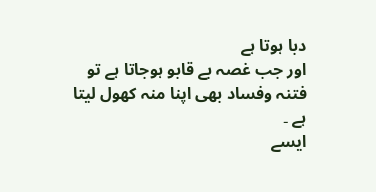دبا ہوتا ہے
اور جب غصہ بے قابو ہوجاتا ہے تو فتنہ وفساد بھی اپنا منہ کھول لیتا ہے ۔
ایسے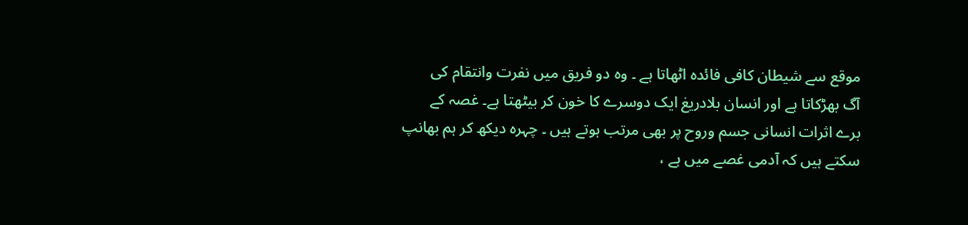موقع سے شیطان کافی فائدہ اٹھاتا ہے ۔ وہ دو فریق میں نفرت وانتقام کی
آگ بھڑکاتا ہے اور انسان بلادریغ ایک دوسرے کا خون کر بیٹھتا ہے۔ غصہ کے
برے اثرات انسانی جسم وروح پر بھی مرتب ہوتے ہیں ۔ چہرہ دیکھ کر ہم بھانپ
سکتے ہیں کہ آدمی غصے میں ہے ،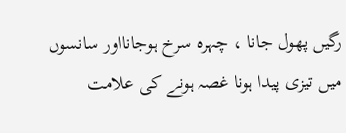رگیں پھول جانا ، چہرہ سرخ ہوجانااور سانسوں
میں تیزی پیدا ہونا غصہ ہونے کی علامت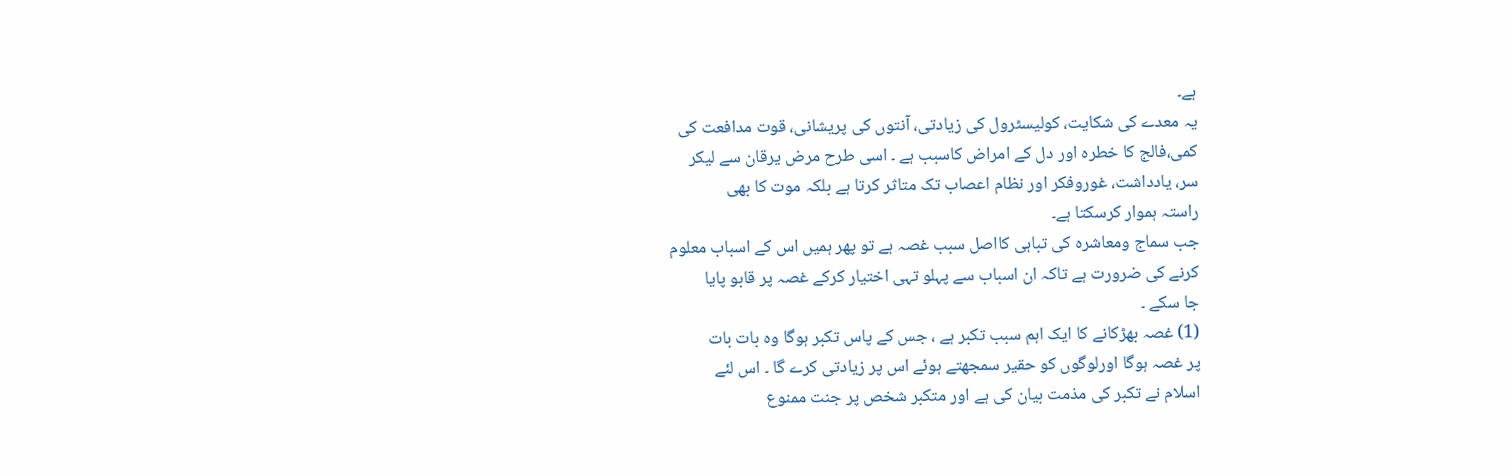ہے۔
یہ معدے کی شکایت، کولیسٹرول کی زیادتی، آنتوں کی پریشانی، قوت مدافعت کی
کمی،فالج کا خطرہ اور دل کے امراض کاسبب ہے ۔ اسی طرح مرض یرقان سے لیکر
سر، یادداشت، غوروفکر اور نظام اعصاب تک متاثر کرتا ہے بلکہ موت کا بھی
راستہ ہموار کرسکتا ہے۔
جب سماج ومعاشرہ کی تباہی کااصل سبب غصہ ہے تو پھر ہمیں اس کے اسباب معلوم
کرنے کی ضرورت ہے تاکہ ان اسباب سے پہلو تہی اختیار کرکے غصہ پر قابو پایا
جا سکے ۔
(1) غصہ بھڑکانے کا ایک اہم سبب تکبر ہے ، جس کے پاس تکبر ہوگا وہ بات بات
پر غصہ ہوگا اورلوگوں کو حقیر سمجھتے ہوئے اس پر زیادتی کرے گا ۔ اس لئے
اسلام نے تکبر کی مذمت بیان کی ہے اور متکبر شخص پر جنت ممنوع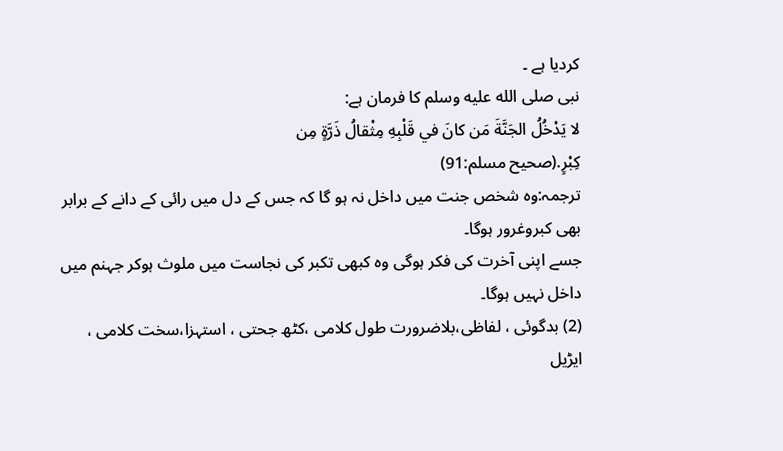کردیا ہے ۔
نبی صلى الله عليه وسلم کا فرمان ہے:
لا يَدْخُلُ الجَنَّةَ مَن كانَ في قَلْبِهِ مِثْقالُ ذَرَّةٍ مِن
كِبْرٍ.(صحیح مسلم:91)
ترجمہ:وہ شخص جنت میں داخل نہ ہو گا کہ جس کے دل میں رائی کے دانے کے برابر
بھی کبروغرور ہوگا۔
جسے اپنی آخرت کی فکر ہوگی وہ کبھی تکبر کی نجاست میں ملوث ہوکر جہنم میں
داخل نہیں ہوگا۔
(2) بدگوئی ، لفاظی،بلاضرورت طول کلامی ،کٹھ جحتی ، استہزا،سخت کلامی ،
ایڑیل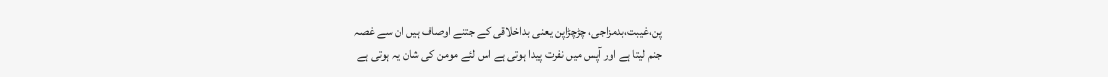پن،غیبت،بدمزاجی، چڑچڑاپن یعنی بداخلاقی کے جتنے اوصاف ہیں ان سے غصہ
جنم لیتا ہے اور آپس میں نفرت پیدا ہوتی ہے اس لئے مومن کی شان یہ ہوتی ہے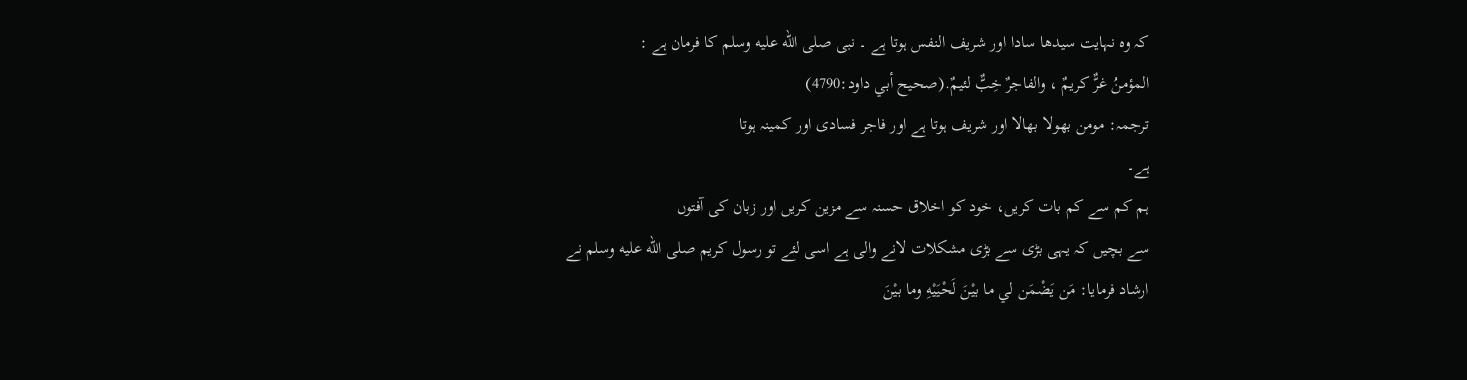کہ وہ نہایت سیدھا سادا اور شریف النفس ہوتا ہے ۔ نبی صلى الله عليه وسلم کا فرمان ہے :
المؤمنُ غرٌّ كريمٌ ، والفاجرٌ خِبٌّ لئيمٌ.(صحيح أبي داود:4790)
ترجمہ: مومن بھولا بھالا اور شریف ہوتا ہے اور فاجر فسادی اور کمینہ ہوتا
ہے۔
ہم کم سے کم بات کریں، خود کو اخلاق حسنہ سے مزین کریں اور زبان کی آفتوں
سے بچیں کہ یہی بڑی سے بڑی مشکلات لانے والی ہے اسی لئے تو رسول کریم صلى الله عليه وسلم نے
ارشاد فرمایا: مَن يَضْمَن لي ما بيْنَ لَحْيَيْهِ وما بيْنَ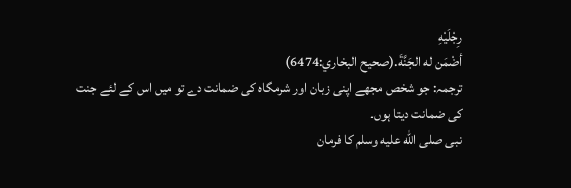رِجْلَيْهِ
أضْمَن له الجَنَّةَ.(صحيح البخاري:6474)
ترجمہ: جو شخص مجھے اپنی زبان اور شرمگاہ کی ضمانت دے تو میں اس کے لئے جنت
کی ضمانت دیتا ہوں۔
نبی صلى الله عليه وسلم کا فرمان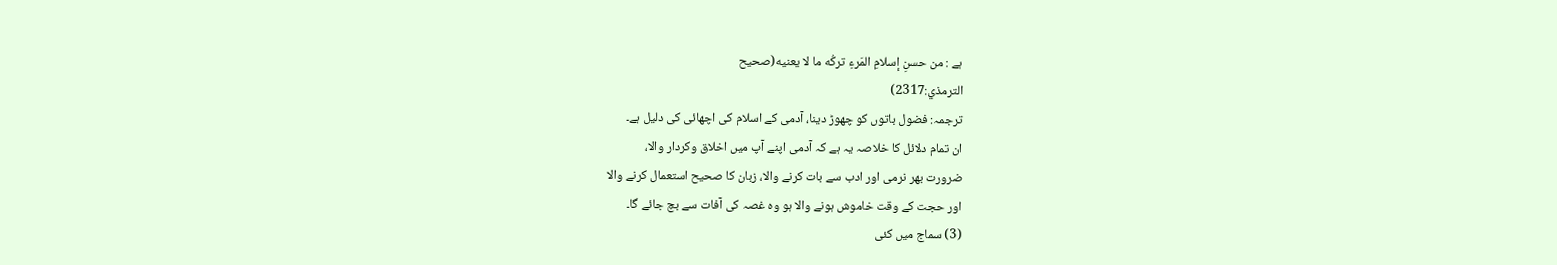ہے : من حسنِ إسلامِ المَرءِ تركُه ما لا يعنيه(صحيح
الترمذي:2317)
ترجمہ: فضول باتوں کو چھوڑ دینا، آدمی کے اسلام کی اچھائی کی دلیل ہے۔
ان تمام دلائل کا خلاصہ یہ ہے کہ آدمی اپنے آپ میں اخلاق وکردار والا،
ضرورت بھر نرمی اور ادب سے بات کرنے والا، زبان کا صحیح استعمال کرنے والا
اور حجت کے وقت خاموش ہونے والا ہو وہ غصہ کی آفات سے بچ جائے گا۔
(3) سماج میں کئی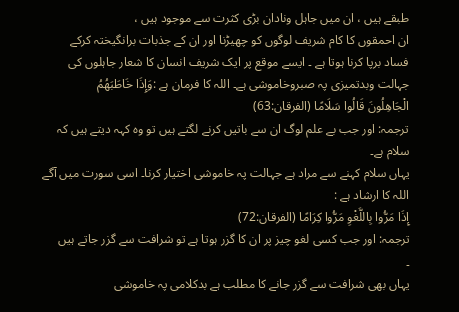طبقے ہیں ، ان میں جاہل ونادان بڑی کثرت سے موجود ہیں ،
ان احمقوں کا کام شریف لوگوں کو چھیڑنا اور ان کے جذبات برانگیختہ کرکے
فساد برپا کرنا ہوتا ہے ۔ ایسے موقع پر ایک شریف انسان کا شعار جاہلوں کی
جہالت وبدتمیزی پہ صبروخاموشی ہے۔ اللہ کا فرمان ہے :وَإِذَا خَاطَبَهُمُ
الْجَاهِلُونَ قَالُوا سَلَامًا (الفرقان:63)
ترجمہ: اور جب بے علم لوگ ان سے باتیں کرنے لگتے ہیں تو وہ کہہ دیتے ہیں کہ
سلام ہے۔
یہاں سلام کہنے سے مراد ہے جہالت پہ خاموشی اختیار کرنا۔ اسی سورت میں آگے
اللہ کا ارشاد ہے :
إِذَا مَرُّوا بِاللَّغْوِ مَرُّوا كِرَامًا (الفرقان:72)
ترجمہ: اور جب کسی لغو چیز پر ان کا گزر ہوتا ہے تو شرافت سے گزر جاتے ہیں
۔
یہاں بھی شرافت سے گزر جانے کا مطلب ہے بدکلامی پہ خاموشی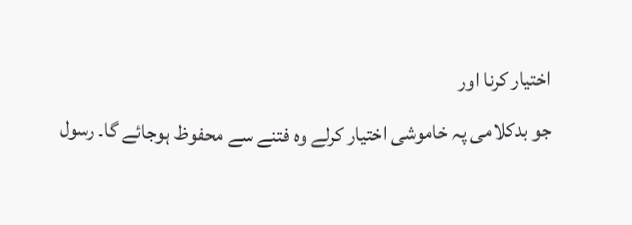اختیار کرنا اور
جو بدکلامی پہ خاموشی اختیار کرلے وہ فتنے سے محفوظ ہوجائے گا۔ رسول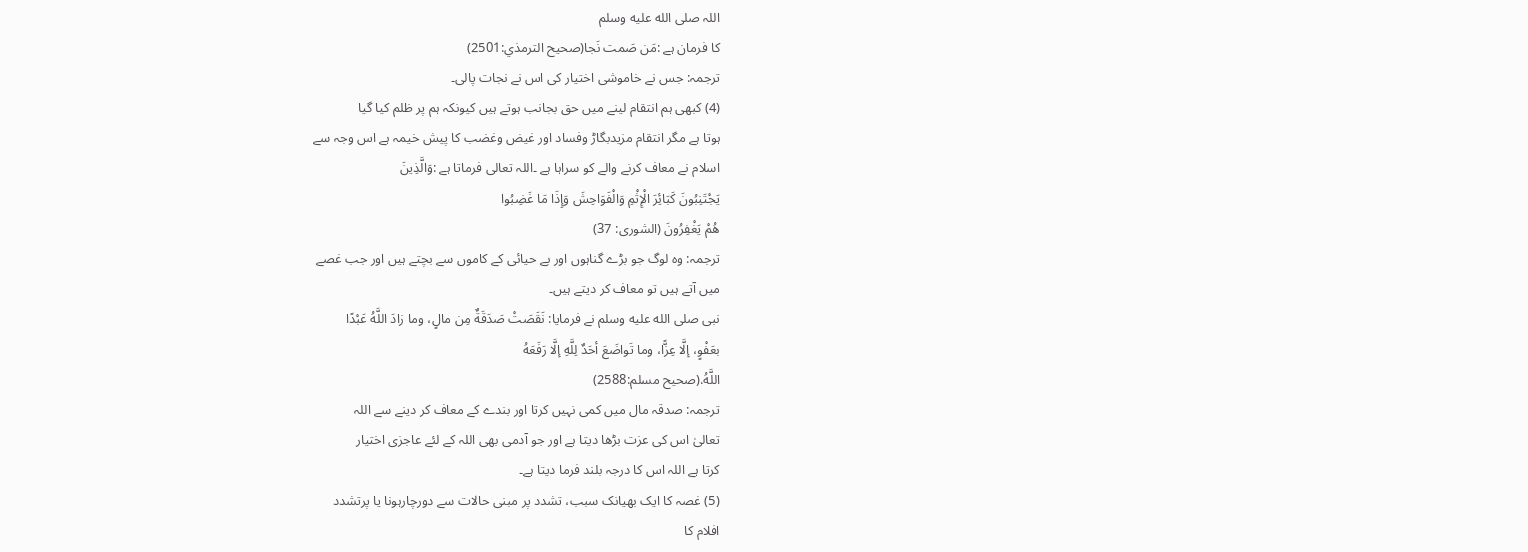اللہ صلى الله عليه وسلم
کا فرمان ہے :مَن صَمت نَجا(صحيح الترمذي:2501)
ترجمہ: جس نے خاموشی اختیار کی اس نے نجات پالی۔
(4) کبھی ہم انتقام لینے میں حق بجانب ہوتے ہیں کیونکہ ہم پر ظلم کیا گیا
ہوتا ہے مگر انتقام مزیدبگاڑ وفساد اور غیض وغضب کا پیش خیمہ ہے اس وجہ سے
اسلام نے معاف کرنے والے کو سراہا ہے ۔اللہ تعالی فرماتا ہے :وَالَّذِينَ
يَجْتَنِبُونَ كَبَائِرَ الْإِثْمِ وَالْفَوَاحِشَ وَإِذَا مَا غَضِبُوا
هُمْ يَغْفِرُونَ (الشوری: 37)
ترجمہ: وہ لوگ جو بڑے گناہوں اور بے حیائی کے کاموں سے بچتے ہیں اور جب غصے
میں آتے ہیں تو معاف کر دیتے ہیں۔
نبی صلى الله عليه وسلم نے فرمایا: نَقَصَتْ صَدَقَةٌ مِن مالٍ، وما زادَ اللَّهُ عَبْدًا
بعَفْوٍ، إلَّا عِزًّا، وما تَواضَعَ أحَدٌ لِلَّهِ إلَّا رَفَعَهُ
اللَّهُ.(صحیح مسلم:2588)
ترجمہ: صدقہ مال میں کمی نہیں کرتا اور بندے کے معاف کر دینے سے اللہ
تعالیٰ اس کی عزت بڑھا دیتا ہے اور جو آدمی بھی اللہ کے لئے عاجزی اختیار
کرتا ہے اللہ اس کا درجہ بلند فرما دیتا ہے۔
(5) غصہ کا ایک بھیانک سبب، تشدد پر مبنی حالات سے دورچارہونا یا پرتشدد
افلام کا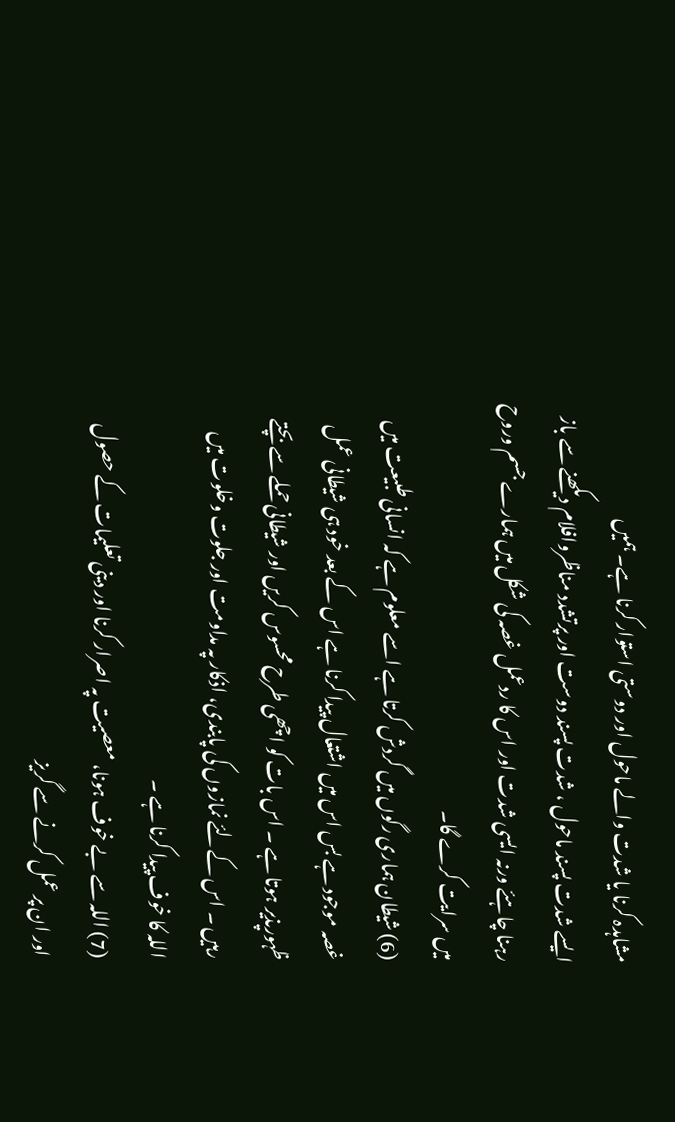مشاہدہ کرنا یا شدت والے ماحول اور دوستی استوار کرنا ہے۔ ہمیں
ایسے شدت پسند ماحول ، شدت پسند دوست اور پرتشدد مناظروافلام دیکھنے سے باز
رہنا چاہئے ورنہ ایسی شدت اور اس کا ردعمل غصہ کی شکل میں ہمارے جسم وروح
میں سرایت کرے گا۔
(6) شیطان ہماری رگوں میں گردش کرتا ہے اسے معلوم ہے کہ انسانی طبیعت میں
غصہ موجود ہے بس اس میں اشتعال پیدا کرنا ہے اس کے بعد خود ہی شیطانی عمل
ظہورپذیر ہوتا ہے ۔ اس بات کو اچھی طرح محسوس کریں اور شیطانی حملے سے بچتے
رہیں ۔ اس کےلئے نمازوں کی پابندی، اذکار پہ مداومت اور جلوت وخلوت میں
اللہ کا خوف پیدا کرنا ہے ۔
(7) اللہ سے بے خوف ہونا، معصیت پہ اصرار کرنا اور دینی تعلیمات کے حصول
اور ان پر عمل کرنے سے گریز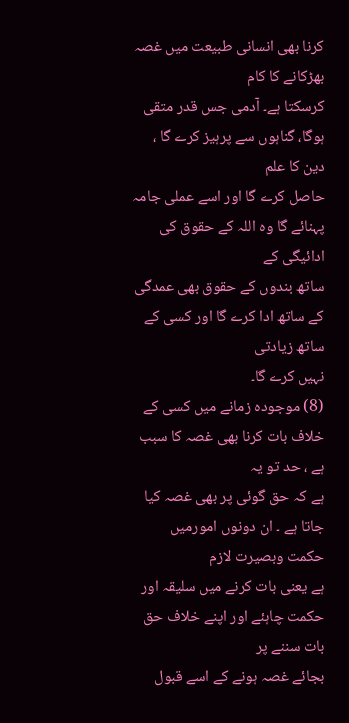کرنا بھی انسانی طبیعت میں غصہ بھڑکانے کا کام
کرسکتا ہے۔ آدمی جس قدر متقی ہوگا، گناہوں سے پرہیز کرے گا ، دین کا علم
حاصل کرے گا اور اسے عملی جامہ پہنائے گا وہ اللہ کے حقوق کی ادائیگی کے
ساتھ بندوں کے حقوق بھی عمدگی کے ساتھ ادا کرے گا اور کسی کے ساتھ زیادتی
نہیں کرے گا۔
(8) موجودہ زمانے میں کسی کے خلاف بات کرنا بھی غصہ کا سبب ہے ، حد تو یہ
ہے کہ حق گوئی پر بھی غصہ کیا جاتا ہے ۔ ان دونوں امورمیں حکمت وبصیرت لازم
ہے یعنی بات کرنے میں سلیقہ اور حکمت چاہئے اور اپنے خلاف حق بات سننے پر
بجائے غصہ ہونے کے اسے قبول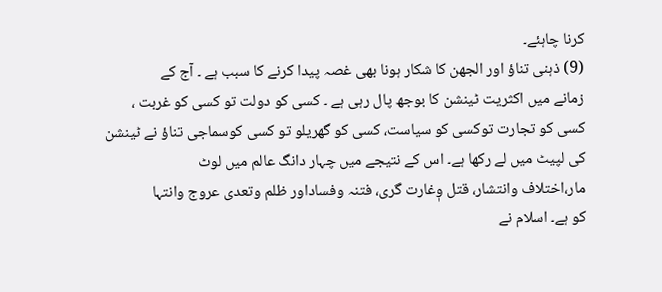کرنا چاہئے۔
(9) ذہنی تناؤ اور الجھن کا شکار ہونا بھی غصہ پیدا کرنے کا سبب ہے ۔ آج کے
زمانے میں اکثریت ٹینشن کا بوجھ پال رہی ہے ۔ کسی کو دولت تو کسی کو غربت ،
کسی کو تجارت توکسی کو سیاست، کسی کو گھریلو تو کسی کوسماجی تناؤ نے ٹینشن
کی لپیٹ میں لے رکھا ہے۔ اس کے نتیجے میں چہار دانگ عالم میں لوٹ
مار،اختلاف وانتشار، قتل وٖغارت گری، فتنہ وفساداور ظلم وتعدی عروج وانتہا
کو ہے۔ اسلام نے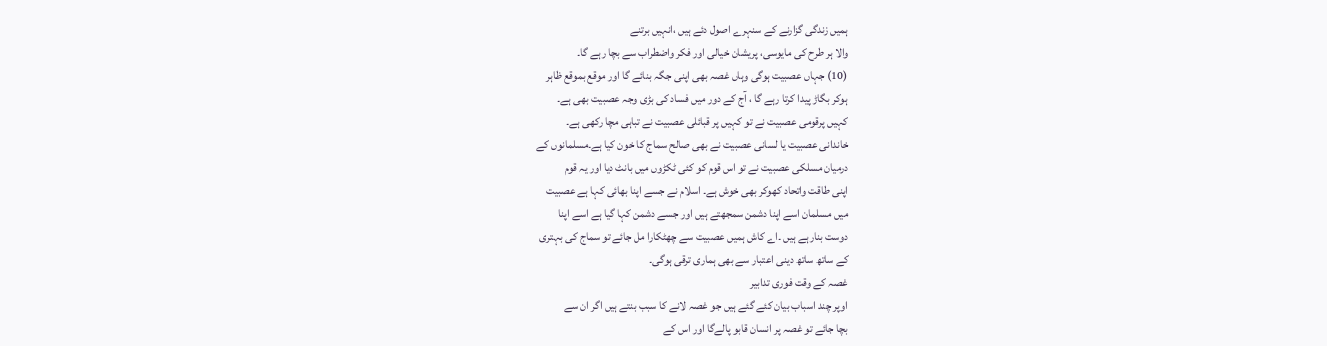ہمیں زندگی گزارنے کے سنہرے اصول دئے ہیں ،انہیں برتنے
والا ہر طرح کی مایوسی، پریشان خیالی اور فکر واضطراب سے بچا رہے گا۔
(10) جہاں عصبیت ہوگی وہاں غصہ بھی اپنی جگہ بنائے گا اور موقع بموقع ظاہر
ہوکر بگاڑ پیدا کرتا رہے گا ، آج کے دور میں فساد کی بڑی وجہ عصبیت بھی ہے۔
کہیں پرقومی عصبیت نے تو کہیں پر قبائلی عصبیت نے تباہی مچا رکھی ہے۔
خاندانی عصبیت یا لسانی عصبیت نے بھی صالح سماج کا خون کیا ہے۔مسلمانوں کے
درمیان مسلکی عصبیت نے تو اس قوم کو کئی ٹکڑوں میں بانٹ دیا اور یہ قوم
اپنی طاقت واتحاد کھوکر بھی خوش ہے۔ اسلام نے جسے اپنا بھائی کہا ہے عصبیت
میں مسلمان اسے اپنا دشمن سمجھتے ہیں اور جسے دشمن کہا گیا ہے اسے اپنا
دوست بنارہے ہیں ۔اے کاش ہمیں عصبیت سے چھٹکارا مل جائے تو سماج کی بہتری
کے ساتھ ساتھ دینی اعتبار سے بھی ہماری ترقی ہوگی۔
غصہ کے وقت فوری تدابیر
اوپر چند اسباب بیان کئے گئے ہیں جو غصہ لانے کا سبب بنتے ہیں اگر ان سے
بچا جائے تو غصہ پر انسان قابو پالےگا اور اس کے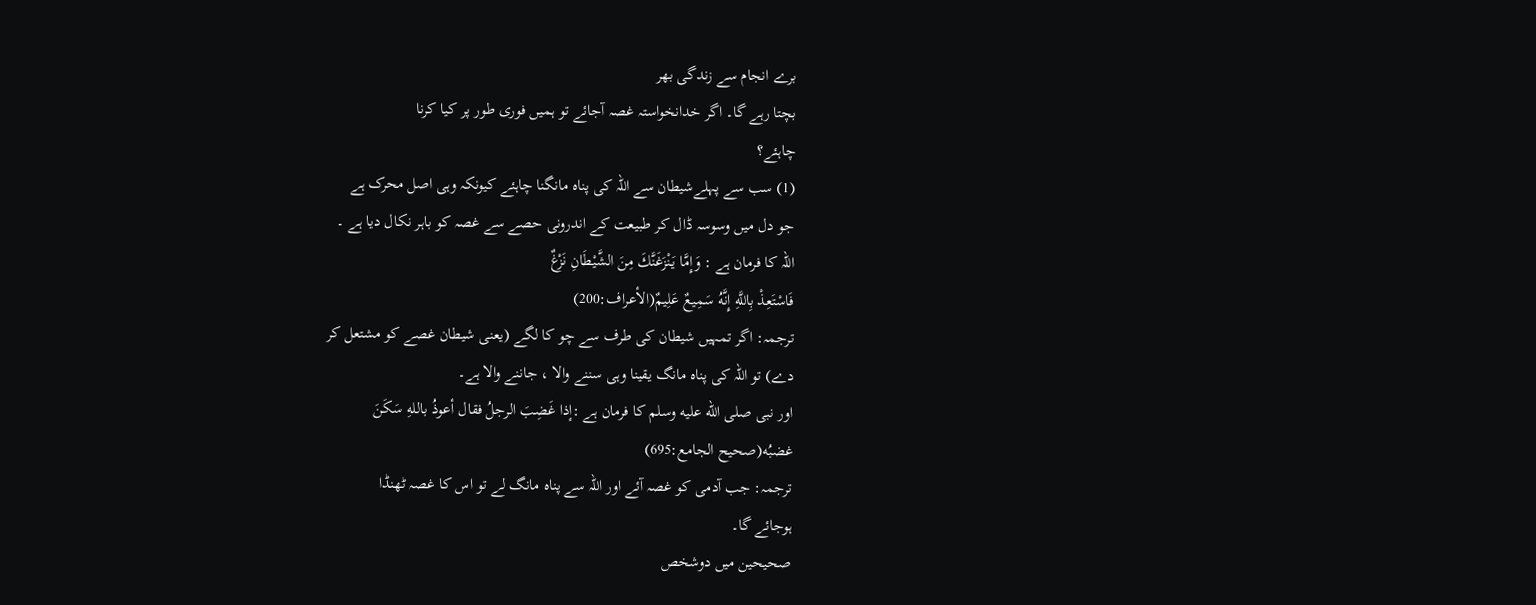برے انجام سے زندگی بھر
بچتا رہے گا۔ اگر خدانخواستہ غصہ آجائے تو ہمیں فوری طور پر کیا کرنا
چاہئے؟
(1) سب سے پہلےشیطان سے اللہ کی پناہ مانگنا چاہئے کیونکہ وہی اصل محرک ہے
جو دل میں وسوسہ ڈال کر طبیعت کے اندرونی حصے سے غصہ کو باہر نکال دیا ہے ۔
اللہ کا فرمان ہے : وَإِمَّا يَنْزَغَنَّكَ مِنَ الشَّيْطَانِ نَزْغٌ
فَاسْتَعِذْ بِاللَّهِ إِنَّهُ سَمِيعٌ عَلِيمٌ(الأعراف:200)
ترجمہ: اگر تمہیں شیطان کی طرف سے چو کا لگے (یعنی شیطان غصے کو مشتعل کر
دے) تو اللہ کی پناہ مانگ یقینا وہی سننے والا ، جاننے والا ہے۔
اور نبی صلى الله عليه وسلم کا فرمان ہے :إذا غَضِبَ الرجلُ فقال أعوذُ باللهِ سَكَنَ
غضبُه(صحيح الجامع:695)
ترجمہ: جب آدمی کو غصہ آئے اور اللہ سے پناہ مانگ لے تو اس کا غصہ ٹھنڈا
ہوجائے گا۔
صحیحین میں دوشخص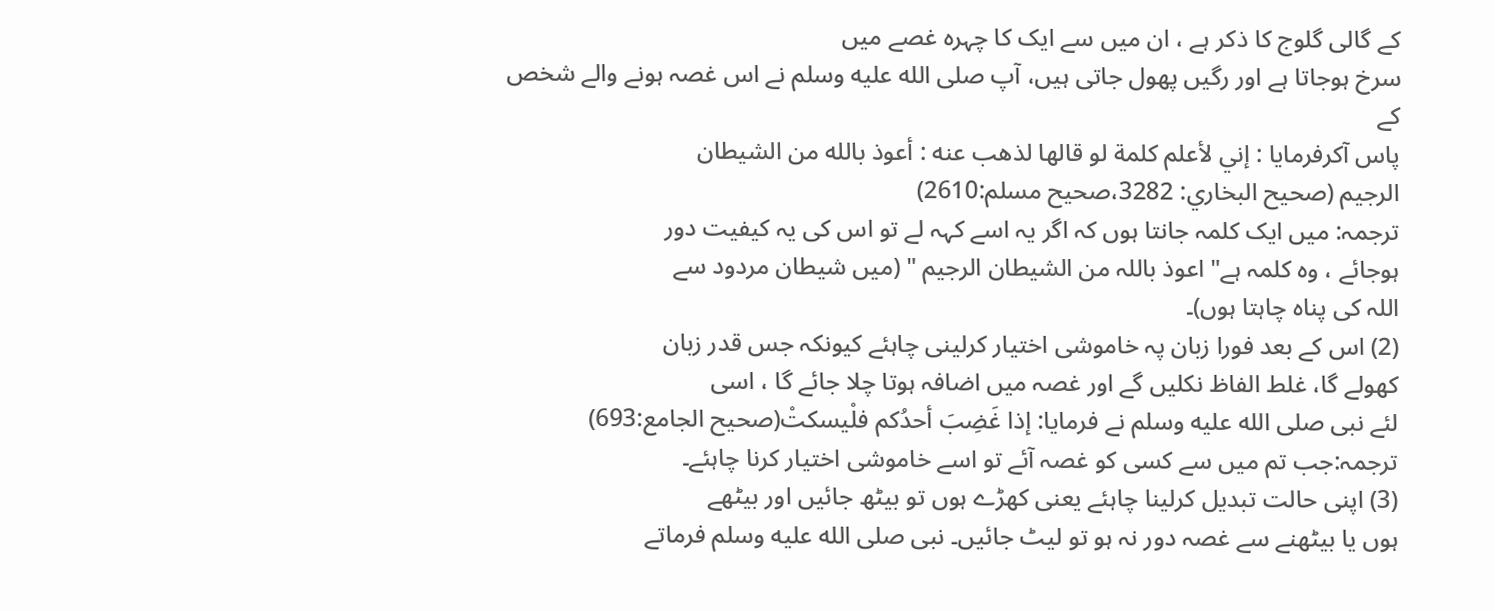کے گالی گلوج کا ذکر ہے ، ان میں سے ایک کا چہرہ غصے میں
سرخ ہوجاتا ہے اور رگیں پھول جاتی ہیں، آپ صلى الله عليه وسلم نے اس غصہ ہونے والے شخص کے
پاس آکرفرمایا : إني لأعلم كلمة لو قالها لذهب عنه : أعوذ بالله من الشيطان
الرجيم (صحيح البخاري: 3282،صحيح مسلم:2610)
ترجمہ: میں ایک کلمہ جانتا ہوں کہ اگر یہ اسے کہہ لے تو اس کی یہ کیفیت دور
ہوجائے ، وہ کلمہ ہے" اعوذ باللہ من الشیطان الرجیم " (میں شیطان مردود سے
اللہ کی پناہ چاہتا ہوں)۔
(2) اس کے بعد فورا زبان پہ خاموشی اختیار کرلینی چاہئے کیونکہ جس قدر زبان
کھولے گا، غلط الفاظ نکلیں گے اور غصہ میں اضافہ ہوتا چلا جائے گا ، اسی
لئے نبی صلى الله عليه وسلم نے فرمایا: إذا غَضِبَ أحدُكم فلْيسكتْ(صحيح الجامع:693)
ترجمہ:جب تم میں سے کسی کو غصہ آئے تو اسے خاموشی اختیار کرنا چاہئے۔
(3) اپنی حالت تبدیل کرلینا چاہئے یعنی کھڑے ہوں تو بیٹھ جائیں اور بیٹھے
ہوں یا بیٹھنے سے غصہ دور نہ ہو تو لیٹ جائیں۔ نبی صلى الله عليه وسلم فرماتے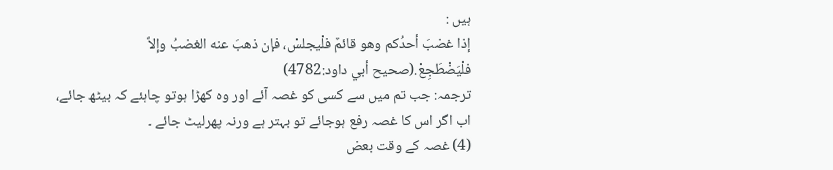ہیں :
إذا غضبَ أحدُكم وهو قائمٌ فلْيجلسْ، فإن ذهبَ عنه الغضبُ وإلاَّ
فلْيَضْطَجِعْ.(صحيح أبي داود:4782)
ترجمہ: جب تم میں سے کسی کو غصہ آئے اور وہ کھڑا ہوتو چاہئے کہ بیٹھ جائے،
اب اگر اس کا غصہ رفع ہوجائے تو بہتر ہے ورنہ پھرلیٹ جائے ۔
(4) غصہ کے وقت بعض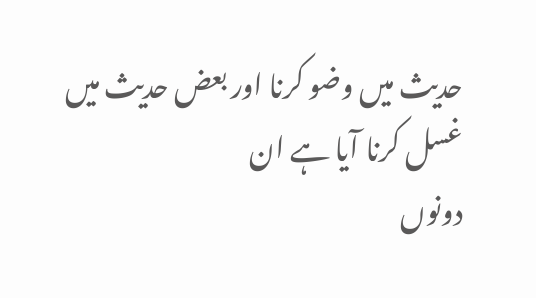حدیث میں وضو کرنا اور بعض حدیث میں غسل کرنا آیا ہے ان
دونوں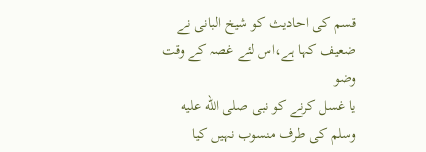قسم کی احادیث کو شیخ البانی نے ضعیف کہا ہے،اس لئے غصہ کے وقت وضو
یا غسل کرنے کو نبی صلى الله عليه وسلم کی طرف منسوب نہیں کیا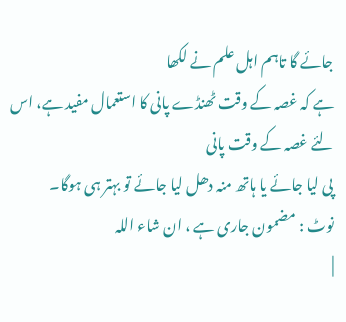جائے گا تاہم اہل علم نے لکھا
ہے کہ غصہ کے وقت ٹھنڈے پانی کا استعمال مفید ہے، اس لئے غصہ کے وقت پانی
پی لیا جائے یا ہاتھ منہ دھل لیا جائے تو بہتر ہی ہوگا۔
نوٹ : مضمون جاری ہے ، ان شاء اللہ
|